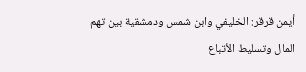أيمن قرقر: الخليفي وابن شمس ودمشقية بين تهم المال وتسليط الأتباع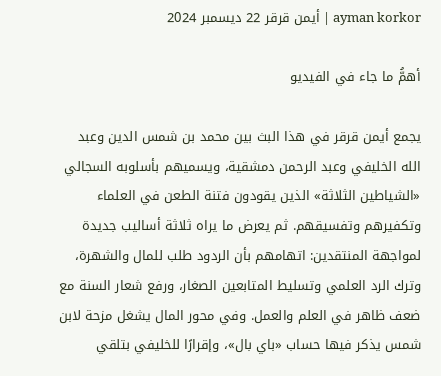ayman korkor | أيمن قرقر 22 ديسمبر 2024

أهمُّ ما جاء في الفيديو

يجمع أيمن قرقر في هذا البث بين محمد بن شمس الدين وعبد الله الخليفي وعبد الرحمن دمشقية، ويسميهم بأسلوبه السجالي «الشياطين الثلاثة» الذين يقودون فتنة الطعن في العلماء وتكفيرهم وتفسيقهم. ثم يعرض ما يراه ثلاثة أساليب جديدة لمواجهة المنتقدين: اتهامهم بأن الردود طلب للمال والشهرة، وترك الرد العلمي وتسليط المتابعين الصغار، ورفع شعار السنة مع ضعف ظاهر في العلم والعمل. وفي محور المال يشغل مزحة لابن شمس يذكر فيها حساب «باي بال»، وإقرارًا للخليفي بتلقي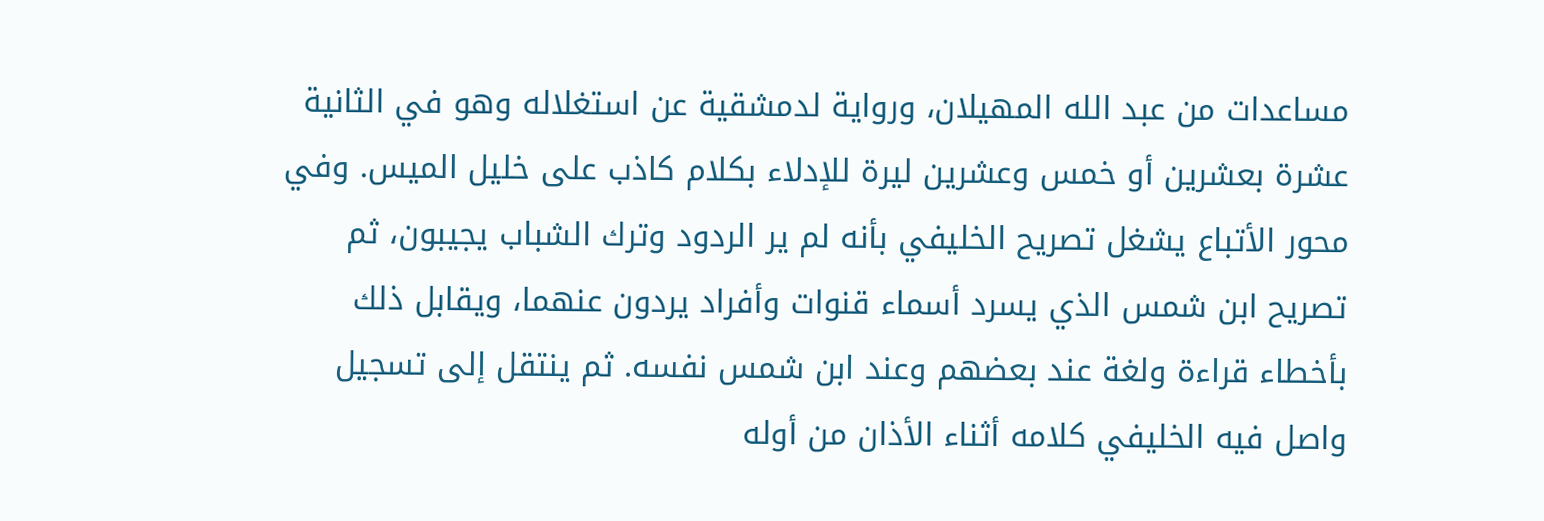مساعدات من عبد الله المهيلان، ورواية لدمشقية عن استغلاله وهو في الثانية عشرة بعشرين أو خمس وعشرين ليرة للإدلاء بكلام كاذب على خليل الميس. وفي محور الأتباع يشغل تصريح الخليفي بأنه لم ير الردود وترك الشباب يجيبون، ثم تصريح ابن شمس الذي يسرد أسماء قنوات وأفراد يردون عنهما، ويقابل ذلك بأخطاء قراءة ولغة عند بعضهم وعند ابن شمس نفسه. ثم ينتقل إلى تسجيل واصل فيه الخليفي كلامه أثناء الأذان من أوله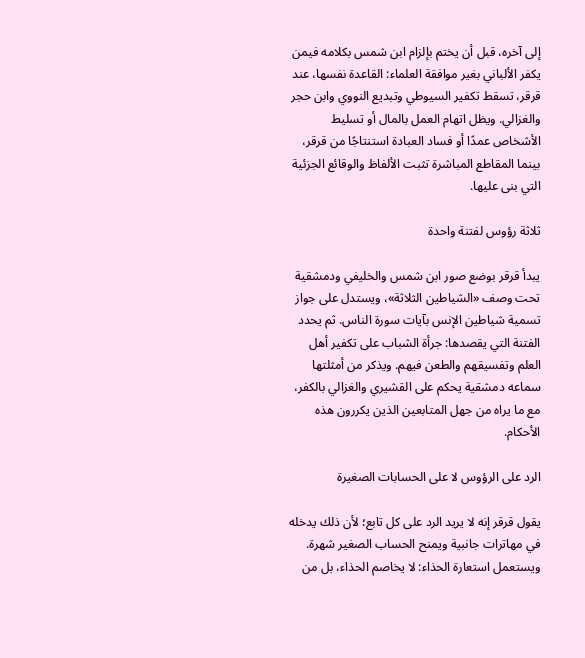إلى آخره، قبل أن يختم بإلزام ابن شمس بكلامه فيمن يكفر الألباني بغير موافقة العلماء: القاعدة نفسها، عند قرقر، تسقط تكفير السيوطي وتبديع النووي وابن حجر والغزالي. ويظل اتهام العمل بالمال أو تسليط الأشخاص عمدًا أو فساد العبادة استنتاجًا من قرقر، بينما المقاطع المباشرة تثبت الألفاظ والوقائع الجزئية التي بنى عليها.

ثلاثة رؤوس لفتنة واحدة

يبدأ قرقر بوضع صور ابن شمس والخليفي ودمشقية تحت وصف «الشياطين الثلاثة»، ويستدل على جواز تسمية شياطين الإنس بآيات سورة الناس. ثم يحدد الفتنة التي يقصدها: جرأة الشباب على تكفير أهل العلم وتفسيقهم والطعن فيهم. ويذكر من أمثلتها سماعه دمشقية يحكم على القشيري والغزالي بالكفر، مع ما يراه من جهل المتابعين الذين يكررون هذه الأحكام.

الرد على الرؤوس لا على الحسابات الصغيرة

يقول قرقر إنه لا يريد الرد على كل تابع؛ لأن ذلك يدخله في مهاترات جانبية ويمنح الحساب الصغير شهرة. ويستعمل استعارة الحذاء: لا يخاصم الحذاء، بل من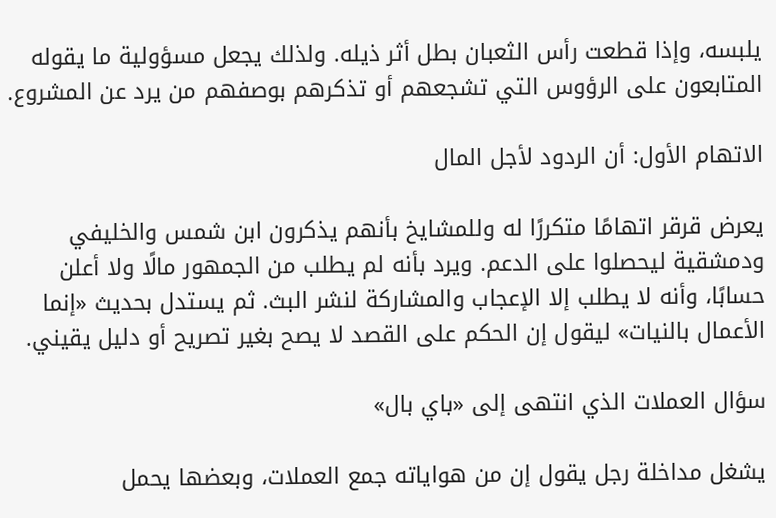يلبسه، وإذا قطعت رأس الثعبان بطل أثر ذيله. ولذلك يجعل مسؤولية ما يقوله المتابعون على الرؤوس التي تشجعهم أو تذكرهم بوصفهم من يرد عن المشروع.

الاتهام الأول: أن الردود لأجل المال

يعرض قرقر اتهامًا متكررًا له وللمشايخ بأنهم يذكرون ابن شمس والخليفي ودمشقية ليحصلوا على الدعم. ويرد بأنه لم يطلب من الجمهور مالًا ولا أعلن حسابًا، وأنه لا يطلب إلا الإعجاب والمشاركة لنشر البث. ثم يستدل بحديث «إنما الأعمال بالنيات» ليقول إن الحكم على القصد لا يصح بغير تصريح أو دليل يقيني.

سؤال العملات الذي انتهى إلى «باي بال»

يشغل مداخلة رجل يقول إن من هواياته جمع العملات، وبعضها يحمل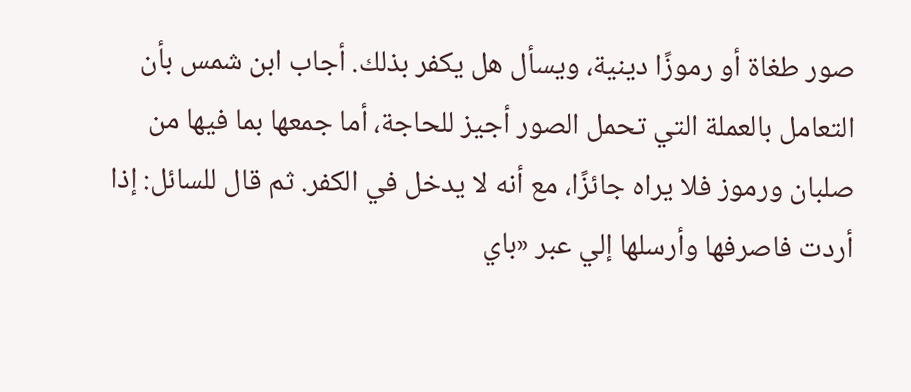صور طغاة أو رموزًا دينية، ويسأل هل يكفر بذلك. أجاب ابن شمس بأن التعامل بالعملة التي تحمل الصور أجيز للحاجة، أما جمعها بما فيها من صلبان ورموز فلا يراه جائزًا، مع أنه لا يدخل في الكفر. ثم قال للسائل: إذا أردت فاصرفها وأرسلها إلي عبر «باي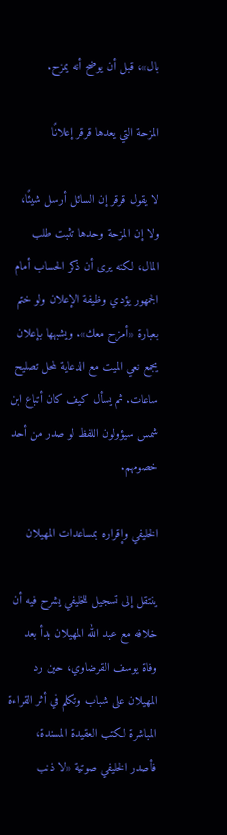بال»، قبل أن يوضح أنه يمزح.

المزحة التي يعدها قرقر إعلانًا

لا يقول قرقر إن السائل أرسل شيئًا، ولا إن المزحة وحدها تثبت طلب المال، لكنه يرى أن ذكر الحساب أمام الجمهور يؤدي وظيفة الإعلان ولو ختم بعبارة «أمزح معك». ويشبهها بإعلان يجمع نعي الميت مع الدعاية لمحل تصليح ساعات. ثم يسأل كيف كان أتباع ابن شمس سيؤولون اللفظ لو صدر من أحد خصومهم.

الخليفي وإقراره بمساعدات المهيلان

ينتقل إلى تسجيل للخليفي يشرح فيه أن خلافه مع عبد الله المهيلان بدأ بعد وفاة يوسف القرضاوي، حين رد المهيلان على شباب وتكلم في أثر القراءة المباشرة لكتب العقيدة المسندة، فأصدر الخليفي صوتية «لا ذنب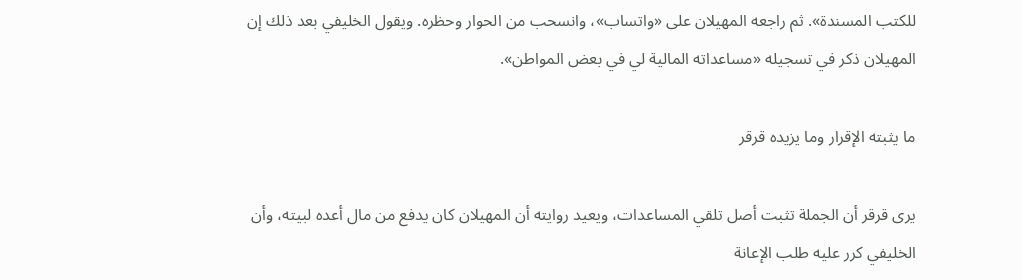للكتب المسندة». ثم راجعه المهيلان على «واتساب»، وانسحب من الحوار وحظره. ويقول الخليفي بعد ذلك إن المهيلان ذكر في تسجيله «مساعداته المالية لي في بعض المواطن».

ما يثبته الإقرار وما يزيده قرقر

يرى قرقر أن الجملة تثبت أصل تلقي المساعدات، ويعيد روايته أن المهيلان كان يدفع من مال أعده لبيته، وأن الخليفي كرر عليه طلب الإعانة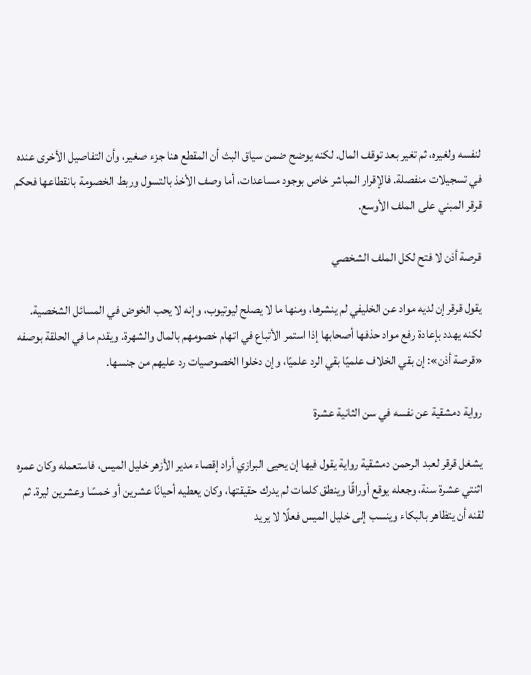لنفسه ولغيره، ثم تغير بعد توقف المال. لكنه يوضح ضمن سياق البث أن المقطع هنا جزء صغير، وأن التفاصيل الأخرى عنده في تسجيلات منفصلة. فالإقرار المباشر خاص بوجود مساعدات، أما وصف الأخذ بالتسول وربط الخصومة بانقطاعها فحكم قرقر المبني على الملف الأوسع.

قرصة أذن لا فتح لكل الملف الشخصي

يقول قرقر إن لديه مواد عن الخليفي لم ينشرها، ومنها ما لا يصلح ليوتيوب، وإنه لا يحب الخوض في المسائل الشخصية. لكنه يهدد بإعادة رفع مواد حذفها أصحابها إذا استمر الأتباع في اتهام خصومهم بالمال والشهرة. ويقدم ما في الحلقة بوصفه «قرصة أذن»: إن بقي الخلاف علميًا بقي الرد علميًا، وإن دخلوا الخصوصيات رد عليهم من جنسها.

رواية دمشقية عن نفسه في سن الثانية عشرة

يشغل قرقر لعبد الرحمن دمشقية رواية يقول فيها إن يحيى البرازي أراد إقصاء مدير الأزهر خليل الميس، فاستعمله وكان عمره اثنتي عشرة سنة، وجعله يوقع أوراقًا وينطق كلمات لم يدرك حقيقتها، وكان يعطيه أحيانًا عشرين أو خمسًا وعشرين ليرة. ثم لقنه أن يتظاهر بالبكاء وينسب إلى خليل الميس فعلًا لا يريد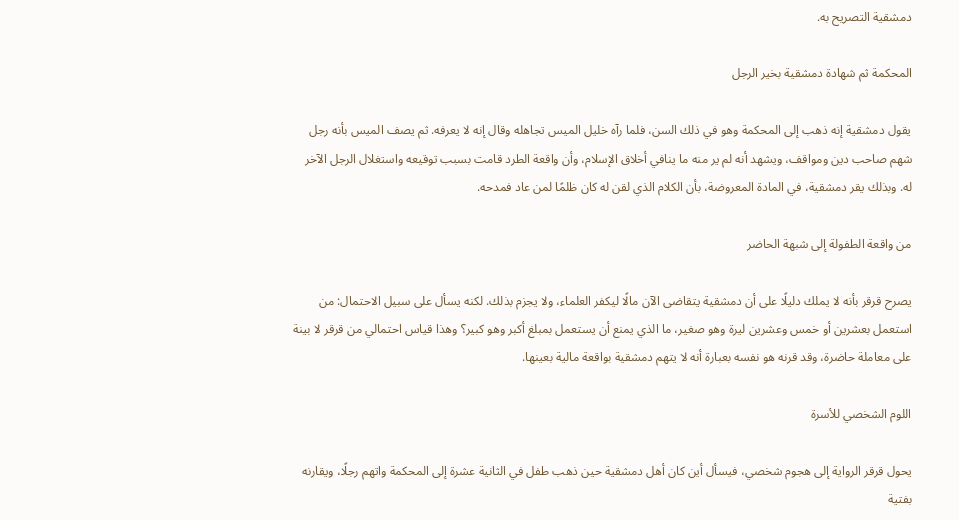دمشقية التصريح به.

المحكمة ثم شهادة دمشقية بخير الرجل

يقول دمشقية إنه ذهب إلى المحكمة وهو في ذلك السن، فلما رآه خليل الميس تجاهله وقال إنه لا يعرفه. ثم يصف الميس بأنه رجل شهم صاحب دين ومواقف، ويشهد أنه لم ير منه ما ينافي أخلاق الإسلام، وأن واقعة الطرد قامت بسبب توقيعه واستغلال الرجل الآخر له. وبذلك يقر دمشقية، في المادة المعروضة، بأن الكلام الذي لقن له كان ظلمًا لمن عاد فمدحه.

من واقعة الطفولة إلى شبهة الحاضر

يصرح قرقر بأنه لا يملك دليلًا على أن دمشقية يتقاضى الآن مالًا ليكفر العلماء، ولا يجزم بذلك. لكنه يسأل على سبيل الاحتمال: من استعمل بعشرين أو خمس وعشرين ليرة وهو صغير، ما الذي يمنع أن يستعمل بمبلغ أكبر وهو كبير؟ وهذا قياس احتمالي من قرقر لا بينة على معاملة حاضرة، وقد قرنه هو نفسه بعبارة أنه لا يتهم دمشقية بواقعة مالية بعينها.

اللوم الشخصي للأسرة

يحول قرقر الرواية إلى هجوم شخصي، فيسأل أين كان أهل دمشقية حين ذهب طفل في الثانية عشرة إلى المحكمة واتهم رجلًا، ويقارنه بفتية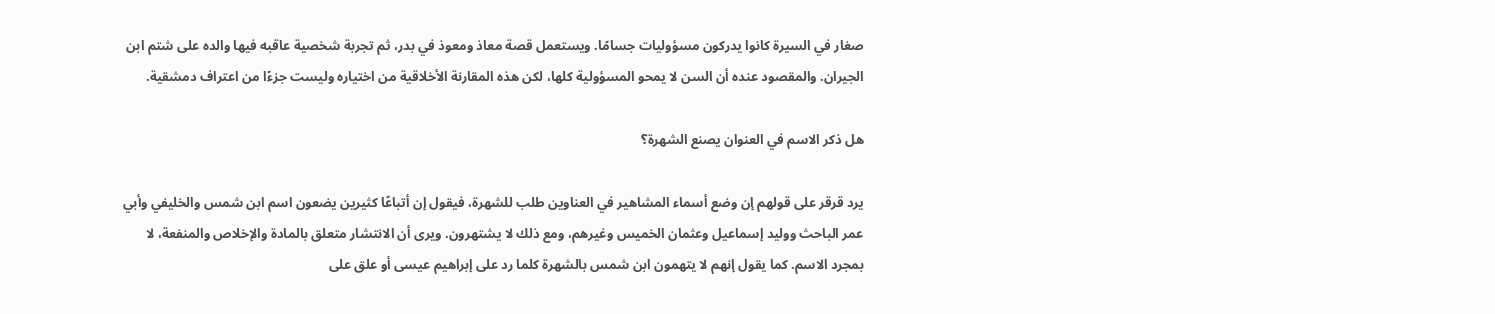صغار في السيرة كانوا يدركون مسؤوليات جسامًا. ويستعمل قصة معاذ ومعوذ في بدر، ثم تجربة شخصية عاقبه فيها والده على شتم ابن الجيران. والمقصود عنده أن السن لا يمحو المسؤولية كلها، لكن هذه المقارنة الأخلاقية من اختياره وليست جزءًا من اعتراف دمشقية.

هل ذكر الاسم في العنوان يصنع الشهرة؟

يرد قرقر على قولهم إن وضع أسماء المشاهير في العناوين طلب للشهرة، فيقول إن أتباعًا كثيرين يضعون اسم ابن شمس والخليفي وأبي عمر الباحث ووليد إسماعيل وعثمان الخميس وغيرهم، ومع ذلك لا يشتهرون. ويرى أن الانتشار متعلق بالمادة والإخلاص والمنفعة، لا بمجرد الاسم. كما يقول إنهم لا يتهمون ابن شمس بالشهرة كلما رد على إبراهيم عيسى أو علق على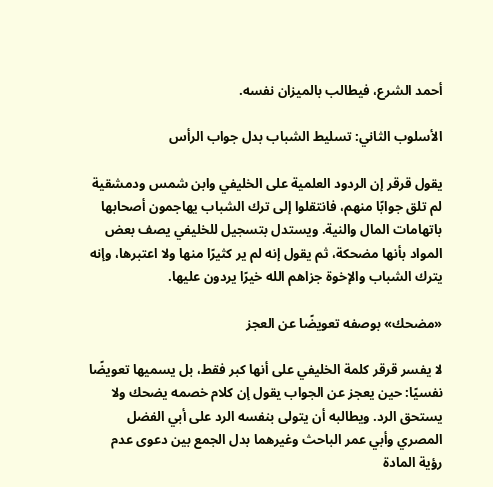أحمد الشرع، فيطالب بالميزان نفسه.

الأسلوب الثاني: تسليط الشباب بدل جواب الرأس

يقول قرقر إن الردود العلمية على الخليفي وابن شمس ودمشقية لم تلق جوابًا منهم، فانتقلوا إلى ترك الشباب يهاجمون أصحابها باتهامات المال والنية. ويستدل بتسجيل للخليفي يصف بعض المواد بأنها مضحكة، ثم يقول إنه لم ير كثيرًا منها ولا اعتبرها، وإنه يترك الشباب والإخوة جزاهم الله خيرًا يردون عليها.

«مضحك» بوصفه تعويضًا عن العجز

لا يفسر قرقر كلمة الخليفي على أنها كبر فقط، بل يسميها تعويضًا نفسيًا: حين يعجز عن الجواب يقول إن كلام خصمه يضحك ولا يستحق الرد. ويطالبه أن يتولى بنفسه الرد على أبي الفضل المصري وأبي عمر الباحث وغيرهما بدل الجمع بين دعوى عدم رؤية المادة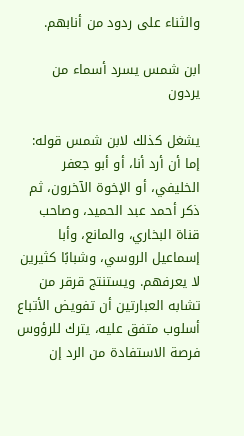والثناء على ردود من أنابهم.

ابن شمس يسرد أسماء من يردون

يشغل كذلك لابن شمس قوله: إما أن أرد أنا، أو أبو جعفر الخليفي، أو الإخوة الآخرون، ثم ذكر أحمد عبد الحميد، وصاحب قناة البخاري، والمانع، وأبا إسماعيل الروسي، وشبابًا كثيرين لا يعرفهم. ويستنتج قرقر من تشابه العبارتين أن تفويض الأتباع أسلوب متفق عليه، يترك للرؤوس فرصة الاستفادة من الرد إن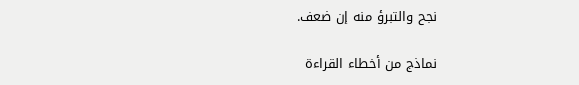نجح والتبرؤ منه إن ضعف.

نماذج من أخطاء القراءة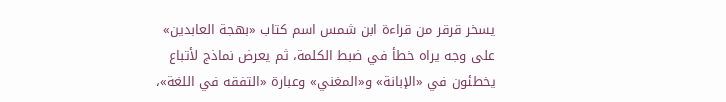يسخر قرقر من قراءة ابن شمس اسم كتاب «بهجة العابدين» على وجه يراه خطأ في ضبط الكلمة، ثم يعرض نماذج لأتباع يخطئون في «الإبانة» و«المغني» وعبارة «التفقه في اللغة»،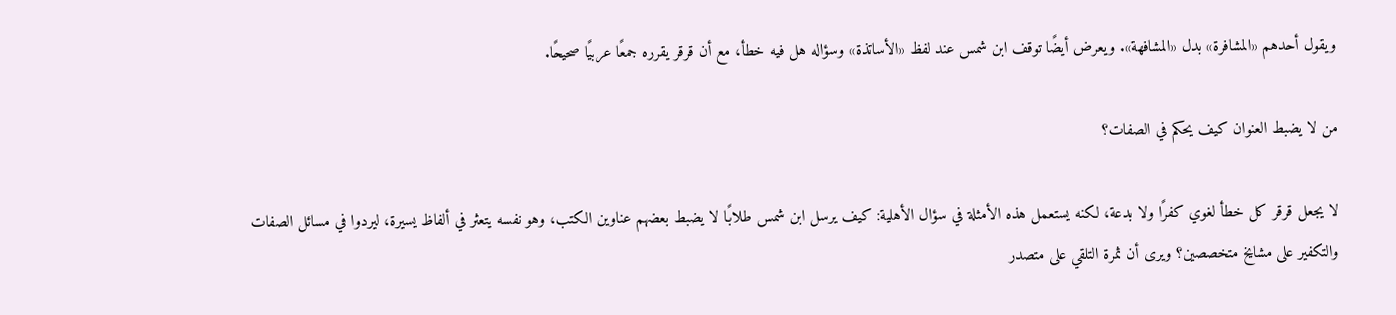ويقول أحدهم «المشافرة» بدل «المشافهة». ويعرض أيضًا توقف ابن شمس عند لفظ «الأساتذة» وسؤاله هل فيه خطأ، مع أن قرقر يقرره جمعًا عربيًا صحيحًا.

من لا يضبط العنوان كيف يحكم في الصفات؟

لا يجعل قرقر كل خطأ لغوي كفرًا ولا بدعة، لكنه يستعمل هذه الأمثلة في سؤال الأهلية: كيف يرسل ابن شمس طلابًا لا يضبط بعضهم عناوين الكتب، وهو نفسه يتعثر في ألفاظ يسيرة، ليردوا في مسائل الصفات والتكفير على مشايخ متخصصين؟ ويرى أن ثمرة التلقي على متصدر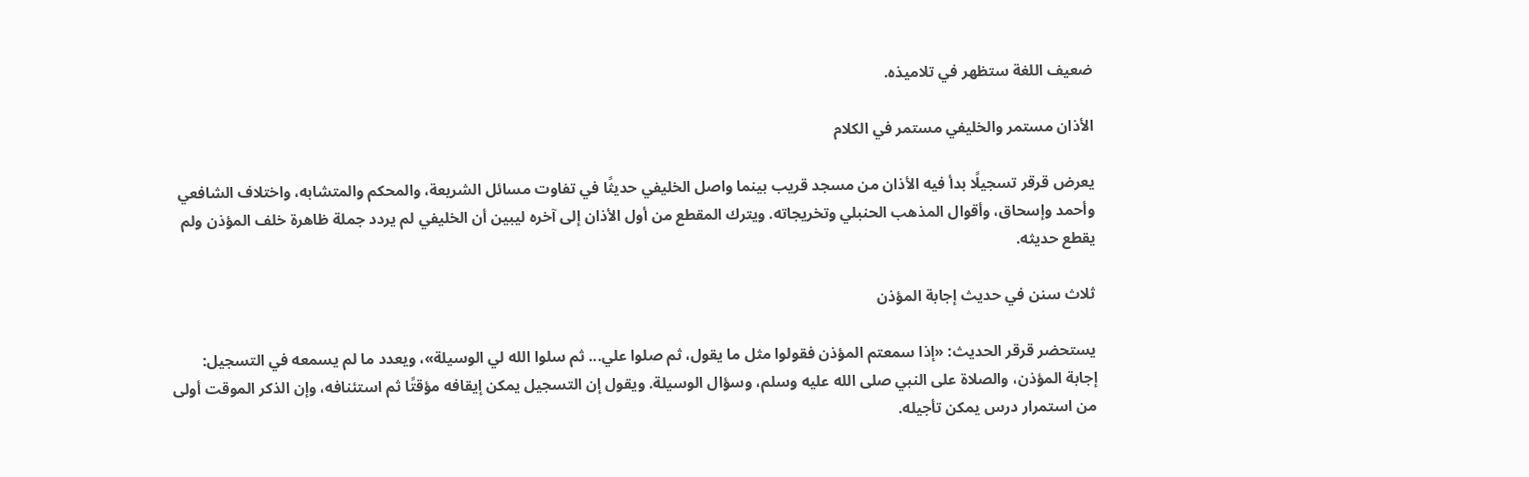ضعيف اللغة ستظهر في تلاميذه.

الأذان مستمر والخليفي مستمر في الكلام

يعرض قرقر تسجيلًا بدأ فيه الأذان من مسجد قريب بينما واصل الخليفي حديثًا في تفاوت مسائل الشريعة، والمحكم والمتشابه، واختلاف الشافعي وأحمد وإسحاق، وأقوال المذهب الحنبلي وتخريجاته. ويترك المقطع من أول الأذان إلى آخره ليبين أن الخليفي لم يردد جملة ظاهرة خلف المؤذن ولم يقطع حديثه.

ثلاث سنن في حديث إجابة المؤذن

يستحضر قرقر الحديث: «إذا سمعتم المؤذن فقولوا مثل ما يقول، ثم صلوا علي... ثم سلوا الله لي الوسيلة»، ويعدد ما لم يسمعه في التسجيل: إجابة المؤذن، والصلاة على النبي صلى الله عليه وسلم، وسؤال الوسيلة. ويقول إن التسجيل يمكن إيقافه مؤقتًا ثم استئنافه، وإن الذكر الموقت أولى من استمرار درس يمكن تأجيله.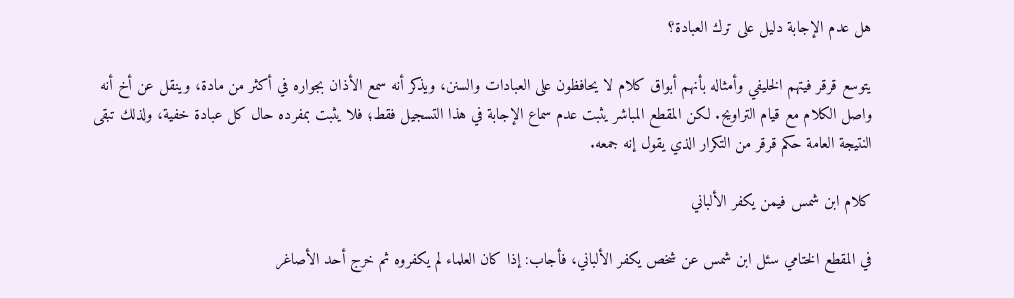هل عدم الإجابة دليل على ترك العبادة؟

يتوسع قرقر فيتهم الخليفي وأمثاله بأنهم أبواق كلام لا يحافظون على العبادات والسنن، ويذكر أنه سمع الأذان بجواره في أكثر من مادة، وينقل عن أخ أنه واصل الكلام مع قيام التراويح. لكن المقطع المباشر يثبت عدم سماع الإجابة في هذا التسجيل فقط؛ فلا يثبت بمفرده حال كل عبادة خفية، ولذلك تبقى النتيجة العامة حكم قرقر من التكرار الذي يقول إنه جمعه.

كلام ابن شمس فيمن يكفر الألباني

في المقطع الختامي سئل ابن شمس عن شخص يكفر الألباني، فأجاب: إذا كان العلماء لم يكفروه ثم خرج أحد الأصاغر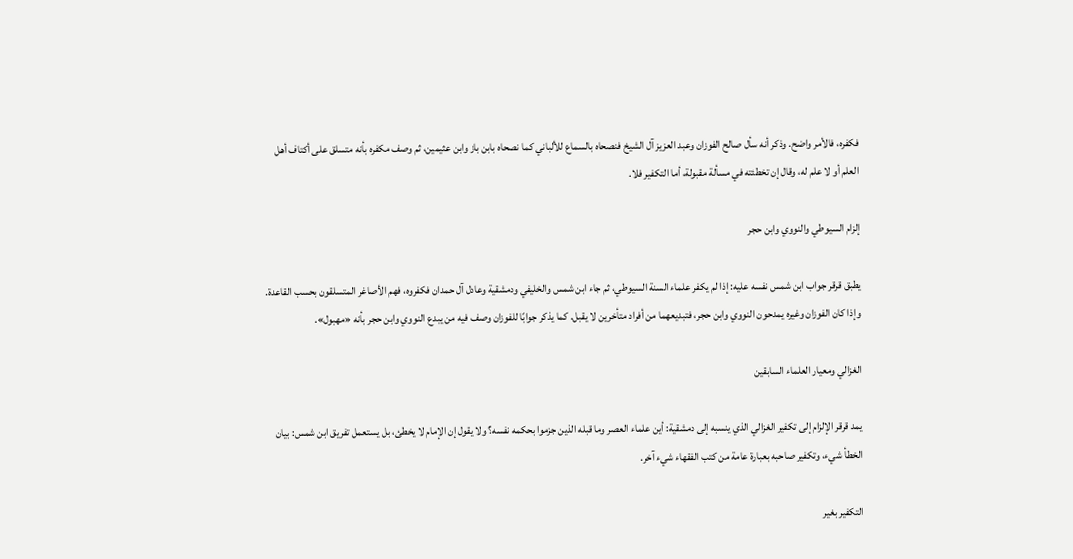فكفره، فالأمر واضح. وذكر أنه سأل صالح الفوزان وعبد العزيز آل الشيخ فنصحاه بالسماع للألباني كما نصحاه بابن باز وابن عثيمين، ثم وصف مكفره بأنه متسلق على أكتاف أهل العلم أو لا علم له، وقال إن تخطئته في مسألة مقبولة، أما التكفير فلا.

إلزام السيوطي والنووي وابن حجر

يطبق قرقر جواب ابن شمس نفسه عليه: إذا لم يكفر علماء السنة السيوطي، ثم جاء ابن شمس والخليفي ودمشقية وعادل آل حمدان فكفروه، فهم الأصاغر المتسلقون بحسب القاعدة. وإذا كان الفوزان وغيره يمدحون النووي وابن حجر، فتبديعهما من أفراد متأخرين لا يقبل. كما يذكر جوابًا للفوزان وصف فيه من يبدع النووي وابن حجر بأنه «مهبول».

الغزالي ومعيار العلماء السابقين

يمد قرقر الإلزام إلى تكفير الغزالي الذي ينسبه إلى دمشقية: أين علماء العصر وما قبله الذين جزموا بحكمه نفسه؟ ولا يقول إن الإمام لا يخطئ، بل يستعمل تفريق ابن شمس: بيان الخطأ شيء، وتكفير صاحبه بعبارة عامة من كتب الفقهاء شيء آخر.

التكفير بغير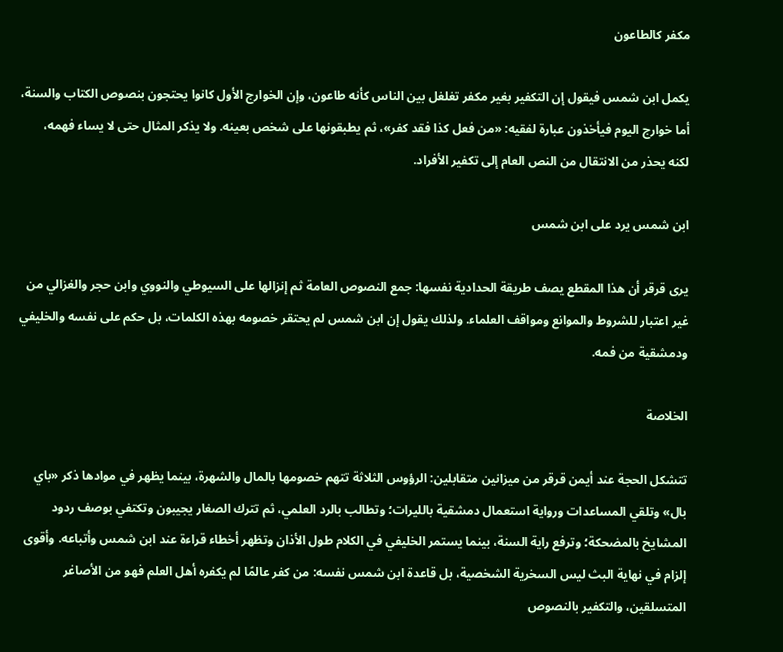مكفر كالطاعون

يكمل ابن شمس فيقول إن التكفير بغير مكفر تغلغل بين الناس كأنه طاعون، وإن الخوارج الأول كانوا يحتجون بنصوص الكتاب والسنة، أما خوارج اليوم فيأخذون عبارة لفقيه: «من فعل كذا فقد كفر»، ثم يطبقونها على شخص بعينه. ولا يذكر المثال حتى لا يساء فهمه، لكنه يحذر من الانتقال من النص العام إلى تكفير الأفراد.

ابن شمس يرد على ابن شمس

يرى قرقر أن هذا المقطع يصف طريقة الحدادية نفسها: جمع النصوص العامة ثم إنزالها على السيوطي والنووي وابن حجر والغزالي من غير اعتبار للشروط والموانع ومواقف العلماء. ولذلك يقول إن ابن شمس لم يحتقر خصومه بهذه الكلمات، بل حكم على نفسه والخليفي ودمشقية من فمه.

الخلاصة

تتشكل الحجة عند أيمن قرقر من ميزانين متقابلين: الرؤوس الثلاثة تتهم خصومها بالمال والشهرة، بينما يظهر في موادها ذكر «باي بال» وتلقي المساعدات ورواية استعمال دمشقية بالليرات؛ وتطالب بالرد العلمي، ثم تترك الصغار يجيبون وتكتفي بوصف ردود المشايخ بالمضحكة؛ وترفع راية السنة، بينما يستمر الخليفي في الكلام طول الأذان وتظهر أخطاء قراءة عند ابن شمس وأتباعه. وأقوى إلزام في نهاية البث ليس السخرية الشخصية، بل قاعدة ابن شمس نفسه: من كفر عالمًا لم يكفره أهل العلم فهو من الأصاغر المتسلقين، والتكفير بالنصوص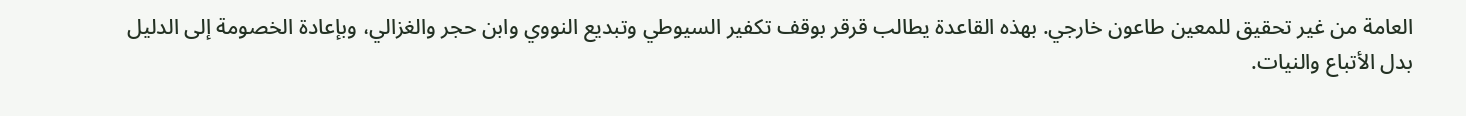العامة من غير تحقيق للمعين طاعون خارجي. بهذه القاعدة يطالب قرقر بوقف تكفير السيوطي وتبديع النووي وابن حجر والغزالي، وبإعادة الخصومة إلى الدليل بدل الأتباع والنيات.